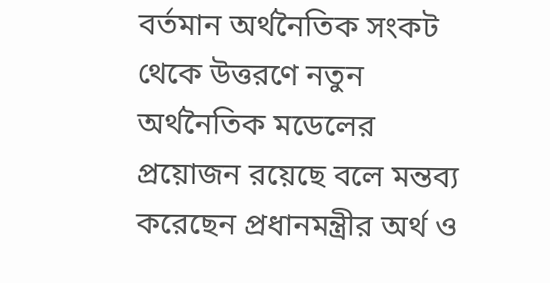বর্তমান অর্থনৈতিক সংকট থেকে উত্তরণে নতুন অর্থনৈতিক মডেলের প্রয়োজন রয়েছে বলে মন্তব্য করেছেন প্রধানমন্ত্রীর অর্থ ও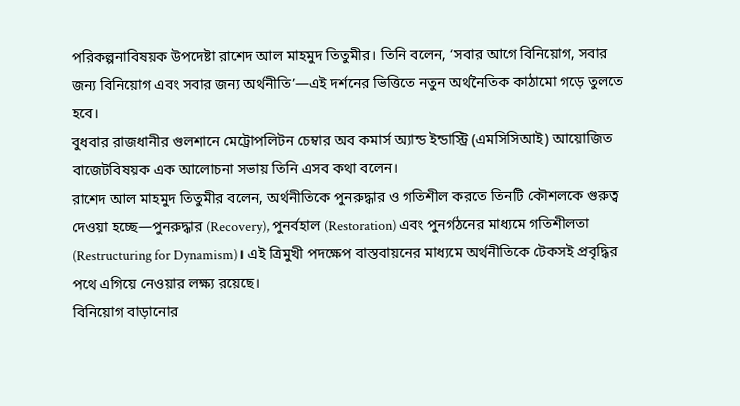পরিকল্পনাবিষয়ক উপদেষ্টা রাশেদ আল মাহমুদ তিতুমীর। তিনি বলেন, ‘সবার আগে বিনিয়োগ, সবার জন্য বিনিয়োগ এবং সবার জন্য অর্থনীতি’—এই দর্শনের ভিত্তিতে নতুন অর্থনৈতিক কাঠামো গড়ে তুলতে হবে।
বুধবার রাজধানীর গুলশানে মেট্রোপলিটন চেম্বার অব কমার্স অ্যান্ড ইন্ডাস্ট্রি (এমসিসিআই) আয়োজিত বাজেটবিষয়ক এক আলোচনা সভায় তিনি এসব কথা বলেন।
রাশেদ আল মাহমুদ তিতুমীর বলেন, অর্থনীতিকে পুনরুদ্ধার ও গতিশীল করতে তিনটি কৌশলকে গুরুত্ব দেওয়া হচ্ছে—পুনরুদ্ধার (Recovery), পুনর্বহাল (Restoration) এবং পুনর্গঠনের মাধ্যমে গতিশীলতা (Restructuring for Dynamism)। এই ত্রিমুখী পদক্ষেপ বাস্তবায়নের মাধ্যমে অর্থনীতিকে টেকসই প্রবৃদ্ধির পথে এগিয়ে নেওয়ার লক্ষ্য রয়েছে।
বিনিয়োগ বাড়ানোর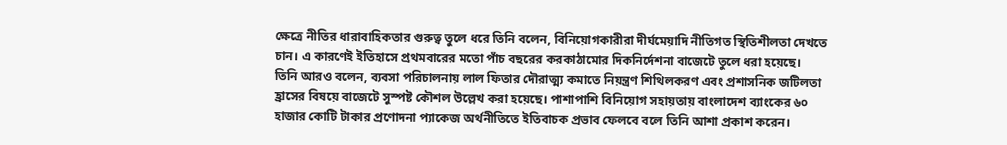ক্ষেত্রে নীতির ধারাবাহিকতার গুরুত্ব তুলে ধরে তিনি বলেন, বিনিয়োগকারীরা দীর্ঘমেয়াদি নীতিগত স্থিতিশীলতা দেখতে চান। এ কারণেই ইতিহাসে প্রথমবারের মতো পাঁচ বছরের করকাঠামোর দিকনির্দেশনা বাজেটে তুলে ধরা হয়েছে।
তিনি আরও বলেন, ব্যবসা পরিচালনায় লাল ফিতার দৌরাত্ম্য কমাতে নিয়ন্ত্রণ শিথিলকরণ এবং প্রশাসনিক জটিলতা হ্রাসের বিষয়ে বাজেটে সুস্পষ্ট কৌশল উল্লেখ করা হয়েছে। পাশাপাশি বিনিয়োগ সহায়তায় বাংলাদেশ ব্যাংকের ৬০ হাজার কোটি টাকার প্রণোদনা প্যাকেজ অর্থনীতিতে ইতিবাচক প্রভাব ফেলবে বলে তিনি আশা প্রকাশ করেন।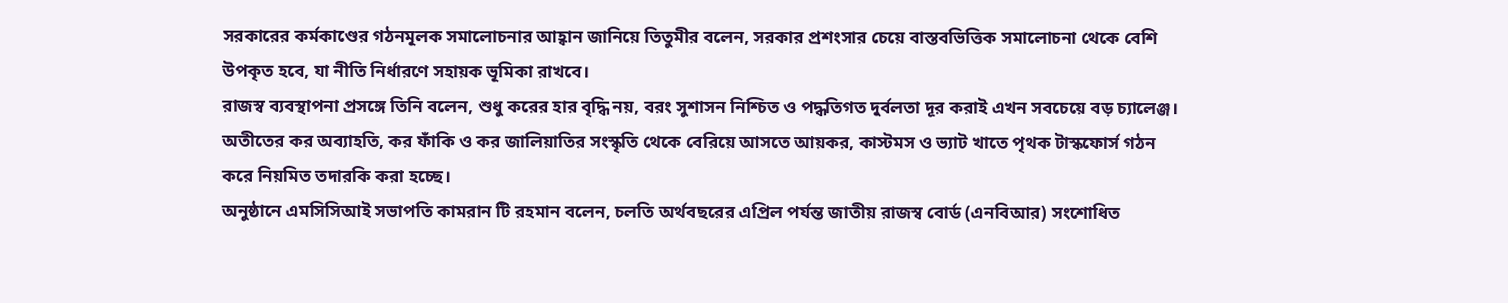সরকারের কর্মকাণ্ডের গঠনমূলক সমালোচনার আহ্বান জানিয়ে তিতুমীর বলেন, সরকার প্রশংসার চেয়ে বাস্তবভিত্তিক সমালোচনা থেকে বেশি উপকৃত হবে, যা নীতি নির্ধারণে সহায়ক ভূমিকা রাখবে।
রাজস্ব ব্যবস্থাপনা প্রসঙ্গে তিনি বলেন, শুধু করের হার বৃদ্ধি নয়, বরং সুশাসন নিশ্চিত ও পদ্ধতিগত দুর্বলতা দূর করাই এখন সবচেয়ে বড় চ্যালেঞ্জ। অতীতের কর অব্যাহতি, কর ফাঁকি ও কর জালিয়াতির সংস্কৃতি থেকে বেরিয়ে আসতে আয়কর, কাস্টমস ও ভ্যাট খাতে পৃথক টাস্কফোর্স গঠন করে নিয়মিত তদারকি করা হচ্ছে।
অনুষ্ঠানে এমসিসিআই সভাপতি কামরান টি রহমান বলেন, চলতি অর্থবছরের এপ্রিল পর্যন্ত জাতীয় রাজস্ব বোর্ড (এনবিআর) সংশোধিত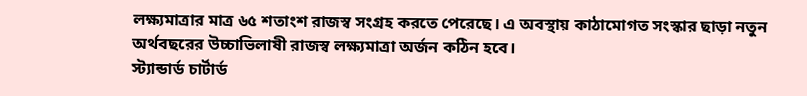লক্ষ্যমাত্রার মাত্র ৬৫ শতাংশ রাজস্ব সংগ্রহ করতে পেরেছে। এ অবস্থায় কাঠামোগত সংস্কার ছাড়া নতুন অর্থবছরের উচ্চাভিলাষী রাজস্ব লক্ষ্যমাত্রা অর্জন কঠিন হবে।
স্ট্যান্ডার্ড চার্টার্ড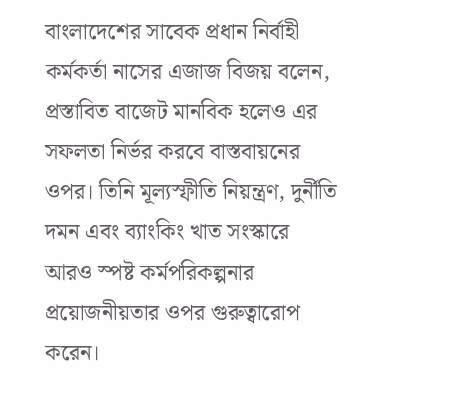বাংলাদেশের সাবেক প্রধান নির্বাহী কর্মকর্তা নাসের এজাজ বিজয় বলেন, প্রস্তাবিত বাজেট মানবিক হলেও এর সফলতা নির্ভর করবে বাস্তবায়নের ওপর। তিনি মূল্যস্ফীতি নিয়ন্ত্রণ, দুর্নীতি দমন এবং ব্যাংকিং খাত সংস্কারে আরও স্পষ্ট কর্মপরিকল্পনার প্রয়োজনীয়তার ওপর গুরুত্বারোপ করেন।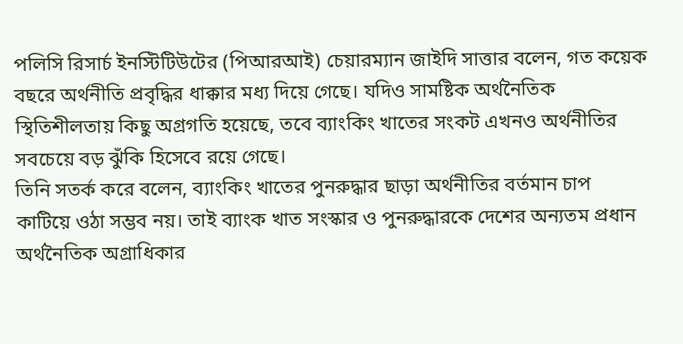পলিসি রিসার্চ ইনস্টিটিউটের (পিআরআই) চেয়ারম্যান জাইদি সাত্তার বলেন, গত কয়েক বছরে অর্থনীতি প্রবৃদ্ধির ধাক্কার মধ্য দিয়ে গেছে। যদিও সামষ্টিক অর্থনৈতিক স্থিতিশীলতায় কিছু অগ্রগতি হয়েছে, তবে ব্যাংকিং খাতের সংকট এখনও অর্থনীতির সবচেয়ে বড় ঝুঁকি হিসেবে রয়ে গেছে।
তিনি সতর্ক করে বলেন, ব্যাংকিং খাতের পুনরুদ্ধার ছাড়া অর্থনীতির বর্তমান চাপ কাটিয়ে ওঠা সম্ভব নয়। তাই ব্যাংক খাত সংস্কার ও পুনরুদ্ধারকে দেশের অন্যতম প্রধান অর্থনৈতিক অগ্রাধিকার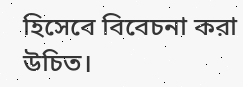হিসেবে বিবেচনা করা উচিত।